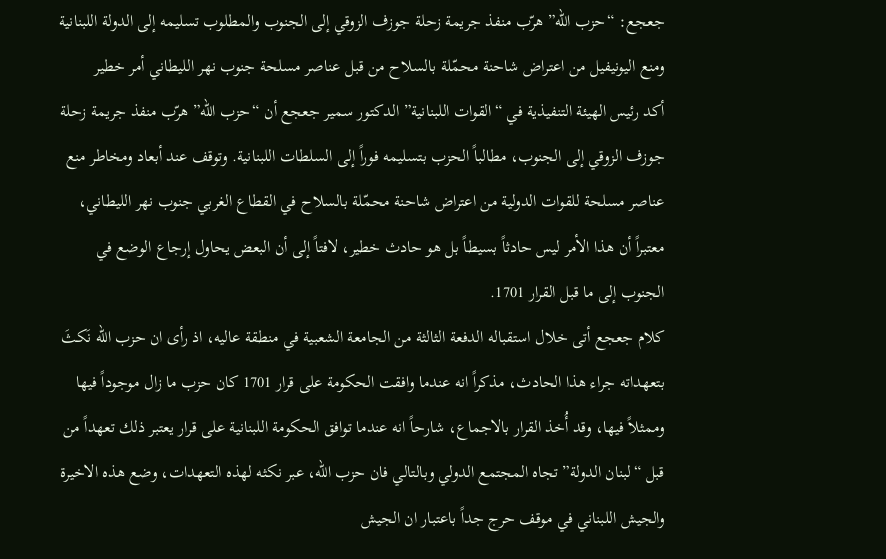جعجع: “حزب الله” هرّب منفذ جريمة زحلة جوزف الزوقي إلى الجنوب والمطلوب تسليمه إلى الدولة اللبنانية ومنع اليونيفيل من اعتراض شاحنة محمّلة بالسلاح من قبل عناصر مسلحة جنوب نهر الليطاني أمر خطير
أكد رئيس الهيئة التنفيذية في “القوات اللبنانية” الدكتور سمير جعجع أن “حزب الله” هرّب منفذ جريمة زحلة جوزف الزوقي إلى الجنوب، مطالباً الحزب بتسليمه فوراً إلى السلطات اللبنانية. وتوقف عند أبعاد ومخاطر منع عناصر مسلحة للقوات الدولية من اعتراض شاحنة محمّلة بالسلاح في القطاع الغربي جنوب نهر الليطاني، معتبراً أن هذا الأمر ليس حادثاً بسيطاً بل هو حادث خطير، لافتاً إلى أن البعض يحاول إرجاع الوضع في الجنوب إلى ما قبل القرار 1701.
كلام جعجع أتى خلال استقباله الدفعة الثالثة من الجامعة الشعبية في منطقة عاليه، اذ رأى ان حزب الله نَكثَ بتعهداته جراء هذا الحادث، مذكراً انه عندما وافقت الحكومة على قرار 1701 كان حزب ما زال موجوداً فيها وممثلاً فيها، وقد أُخذ القرار بالاجماع، شارحاً انه عندما توافق الحكومة اللبنانية على قرار يعتبر ذلك تعهداً من قبل “لبنان الدولة” تجاه المجتمع الدولي وبالتالي فان حزب الله، عبر نكثه لهذه التعهدات، وضع هذه الاخيرة والجيش اللبناني في موقف حرج جداً باعتبار ان الجيش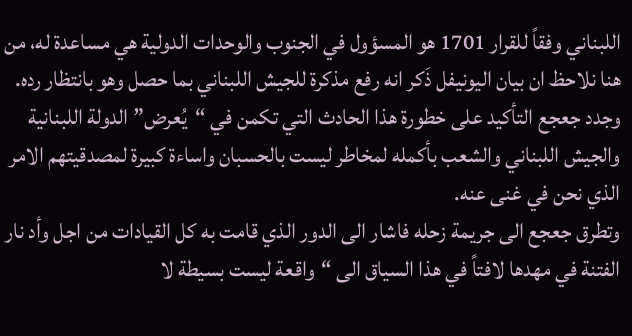اللبناني وفقاً للقرار 1701 هو المسؤول في الجنوب والوحدات الدولية هي مساعدة له، من هنا نلاحظ ان بيان اليونيفل ذَكر انه رفع مذكرة للجيش اللبناني بما حصل وهو بانتظار رده. وجدد جعجع التأكيد على خطورة هذا الحادث التي تكمن في “يُعرض” الدولة اللبنانية والجيش اللبناني والشعب بأكمله لمخاطر ليست بالحسبان واساءة كبيرة لمصدقيتهم الامر الذي نحن في غنى عنه.
وتطرق جعجع الى جريمة زحله فاشار الى الدور الذي قامت به كل القيادات من اجل وأد نار الفتنة في مهدها لافتاً في هذا السياق الى “واقعة ليست بسيطة لا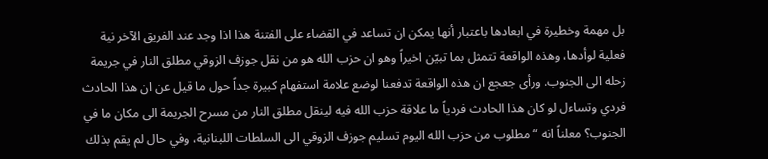بل مهمة وخطيرة في ابعادها باعتبار أنها يمكن ان تساعد في القضاء على الفتنة هذا اذا وجد عند الفريق الآخر نية فعلية لوأدها، وهذه الواقعة تتمثل بما تبيّن اخيراً وهو ان حزب الله هو من نقل جوزف الزوقي مطلق النار في جريمة زحله الى الجنوب. ورأى جعجع ان هذه الواقعة تدفعنا لوضع علامة استفهام كبيرة جداً حول ما قيل عن ان هذا الحادث فردي وتساءل لو كان هذا الحادث فردياً ما علاقة حزب الله فيه لينقل مطلق النار من مسرح الجريمة الى مكان ما في الجنوب؟ معلناً انه “مطلوب من حزب الله اليوم تسليم جوزف الزوقي الى السلطات اللبنانية، وفي حال لم يقم بذلك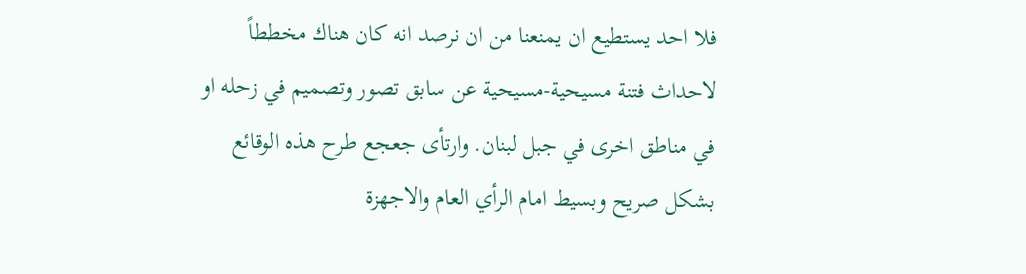فلا احد يستطيع ان يمنعنا من ان نرصد انه كان هناك مخططاً لاحداث فتنة مسيحية-مسيحية عن سابق تصور وتصميم في زحله او في مناطق اخرى في جبل لبنان. وارتأى جعجع طرح هذه الوقائع بشكل صريح وبسيط امام الرأي العام والاجهزة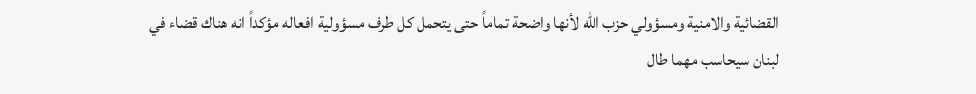القضائية والامنية ومسؤولي حزب الله لأنها واضحة تماماً حتى يتحمل كل طرف مسؤولية افعاله مؤكداً انه هناك قضاء في لبنان سيحاسب مهما طال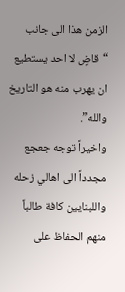الزمن هذا الى جانب “قاضٍ لا احد يستطيع ان يهرب منه هو التاريخ والله”.
واخيراً توجه جعجع مجدداً الى اهالي زحله واللبنايين كافة طالباً منهم الحفاظ على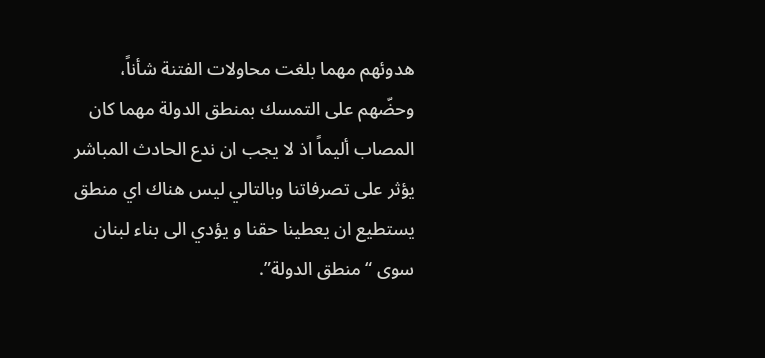هدوئهم مهما بلغت محاولات الفتنة شأناً، وحضّهم على التمسك بمنطق الدولة مهما كان المصاب أليماً اذ لا يجب ان ندع الحادث المباشر يؤثر على تصرفاتنا وبالتالي ليس هناك اي منطق يستطيع ان يعطينا حقنا و يؤدي الى بناء لبنان سوى “منطق الدولة”.